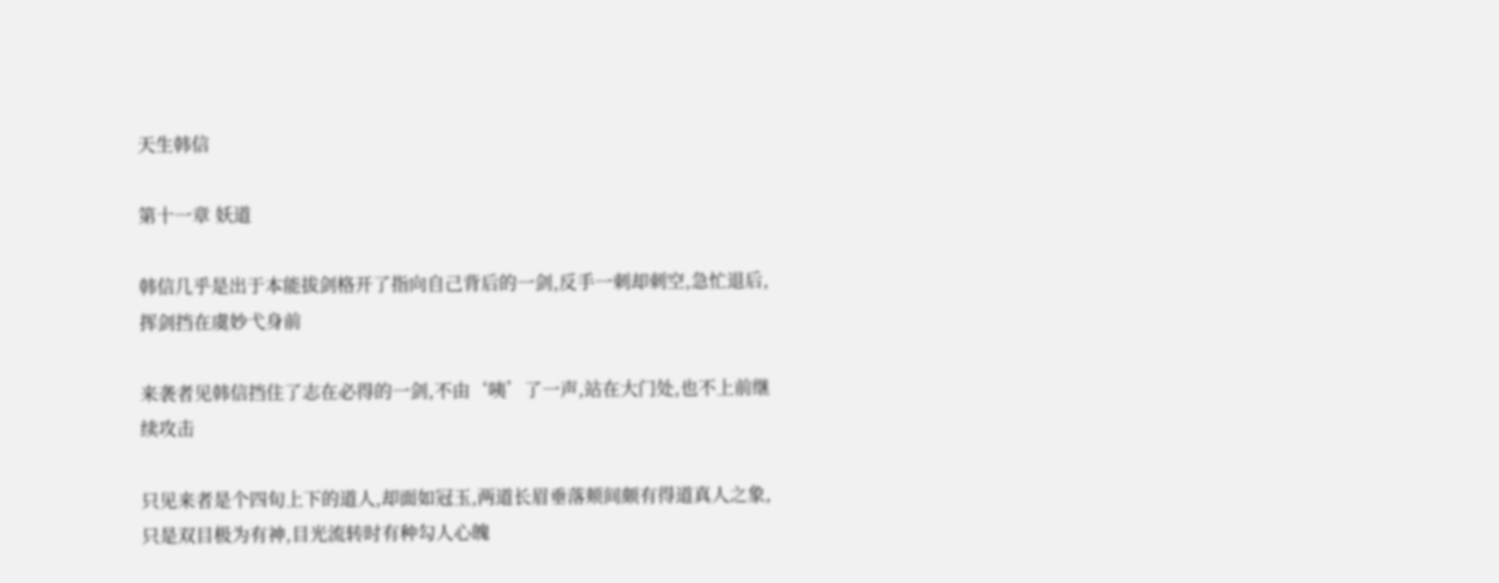天生韩信

第十一章 妖道

韩信几乎是出于本能拔剑格开了指向自己背后的一剑,反手一刺却刺空,急忙退后,挥剑挡在虞妙弋身前

来袭者见韩信挡住了志在必得的一剑,不由‘咦’了一声,站在大门处,也不上前继续攻击

只见来者是个四旬上下的道人,却面如冠玉,两道长眉垂落颊间颇有得道真人之象,只是双目极为有神,目光流转时有种勾人心魄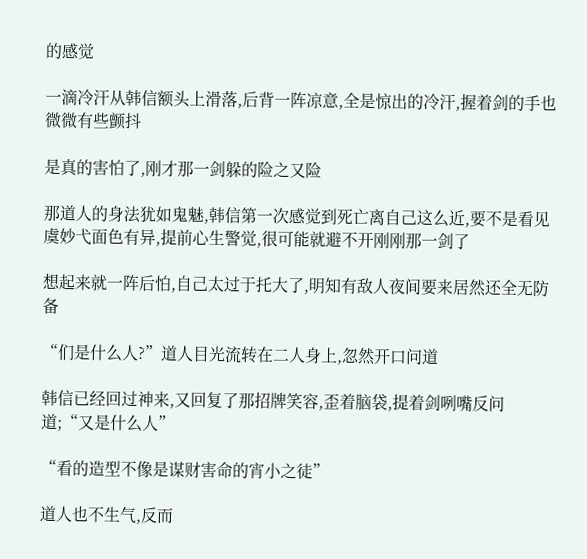的感觉

一滴冷汗从韩信额头上滑落,后背一阵凉意,全是惊出的冷汗,握着剑的手也微微有些颤抖

是真的害怕了,刚才那一剑躲的险之又险

那道人的身法犹如鬼魅,韩信第一次感觉到死亡离自己这么近,要不是看见虞妙弋面色有异,提前心生警觉,很可能就避不开刚刚那一剑了

想起来就一阵后怕,自己太过于托大了,明知有敌人夜间要来居然还全无防备

“们是什么人?”道人目光流转在二人身上,忽然开口问道

韩信已经回过神来,又回复了那招牌笑容,歪着脑袋,提着剑咧嘴反问道;“又是什么人”

“看的造型不像是谋财害命的宵小之徒”

道人也不生气,反而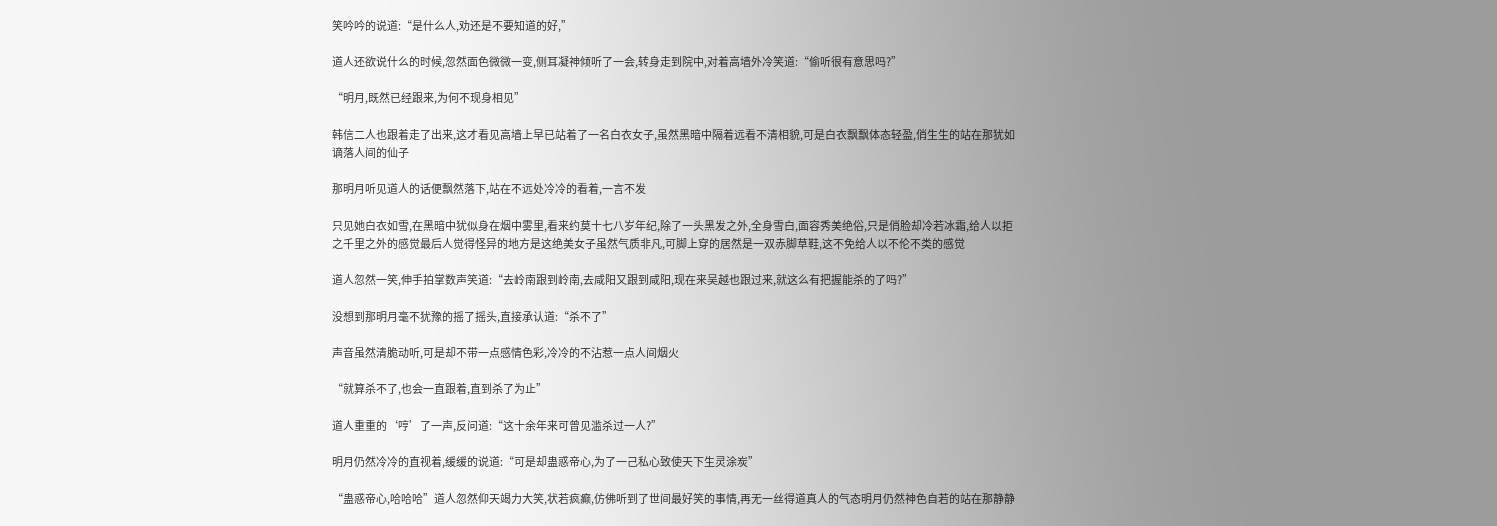笑吟吟的说道:“是什么人,劝还是不要知道的好,”

道人还欲说什么的时候,忽然面色微微一变,侧耳凝神倾听了一会,转身走到院中,对着高墙外冷笑道:“偷听很有意思吗?”

“明月,既然已经跟来,为何不现身相见”

韩信二人也跟着走了出来,这才看见高墙上早已站着了一名白衣女子,虽然黑暗中隔着远看不清相貌,可是白衣飘飘体态轻盈,俏生生的站在那犹如谪落人间的仙子

那明月听见道人的话便飘然落下,站在不远处冷冷的看着,一言不发

只见她白衣如雪,在黑暗中犹似身在烟中雾里,看来约莫十七八岁年纪,除了一头黑发之外,全身雪白,面容秀美绝俗,只是俏脸却冷若冰霜,给人以拒之千里之外的感觉最后人觉得怪异的地方是这绝美女子虽然气质非凡,可脚上穿的居然是一双赤脚草鞋,这不免给人以不伦不类的感觉

道人忽然一笑,伸手拍掌数声笑道:“去岭南跟到岭南,去咸阳又跟到咸阳,现在来吴越也跟过来,就这么有把握能杀的了吗?”

没想到那明月毫不犹豫的摇了摇头,直接承认道:“杀不了”

声音虽然清脆动听,可是却不带一点感情色彩,冷冷的不沾惹一点人间烟火

“就算杀不了,也会一直跟着,直到杀了为止”

道人重重的‘哼’了一声,反问道:“这十余年来可曾见滥杀过一人?”

明月仍然冷冷的直视着,缓缓的说道:“可是却蛊惑帝心,为了一己私心致使天下生灵涂炭”

“蛊惑帝心,哈哈哈”道人忽然仰天竭力大笑,状若疯癫,仿佛听到了世间最好笑的事情,再无一丝得道真人的气态明月仍然神色自若的站在那静静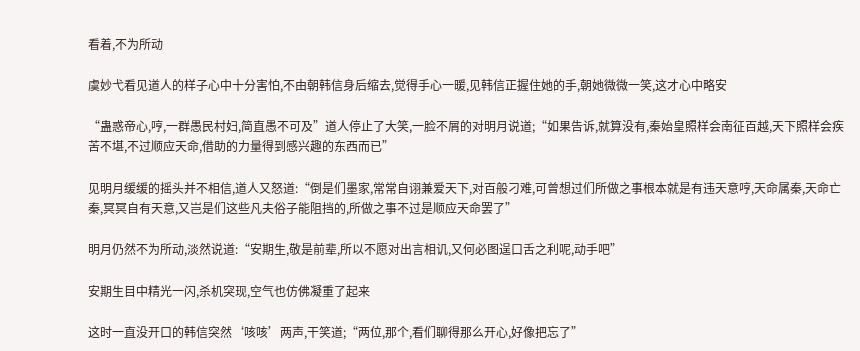看着,不为所动

虞妙弋看见道人的样子心中十分害怕,不由朝韩信身后缩去,觉得手心一暖,见韩信正握住她的手,朝她微微一笑,这才心中略安

“蛊惑帝心,哼,一群愚民村妇,简直愚不可及”道人停止了大笑,一脸不屑的对明月说道;“如果告诉,就算没有,秦始皇照样会南征百越,天下照样会疾苦不堪,不过顺应天命,借助的力量得到感兴趣的东西而已”

见明月缓缓的摇头并不相信,道人又怒道:“倒是们墨家,常常自诩兼爱天下,对百般刁难,可曾想过们所做之事根本就是有违天意哼,天命属秦,天命亡秦,冥冥自有天意,又岂是们这些凡夫俗子能阻挡的,所做之事不过是顺应天命罢了”

明月仍然不为所动,淡然说道:“安期生,敬是前辈,所以不愿对出言相讥,又何必图逞口舌之利呢,动手吧”

安期生目中精光一闪,杀机突现,空气也仿佛凝重了起来

这时一直没开口的韩信突然‘咳咳’两声,干笑道;“两位,那个,看们聊得那么开心,好像把忘了”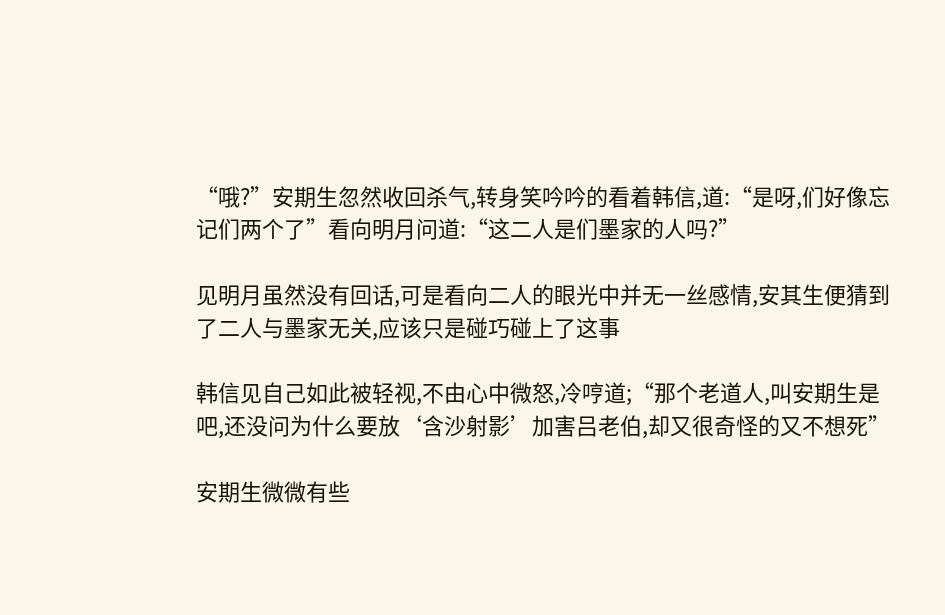“哦?”安期生忽然收回杀气,转身笑吟吟的看着韩信,道:“是呀,们好像忘记们两个了”看向明月问道:“这二人是们墨家的人吗?”

见明月虽然没有回话,可是看向二人的眼光中并无一丝感情,安其生便猜到了二人与墨家无关,应该只是碰巧碰上了这事

韩信见自己如此被轻视,不由心中微怒,冷哼道;“那个老道人,叫安期生是吧,还没问为什么要放‘含沙射影’加害吕老伯,却又很奇怪的又不想死”

安期生微微有些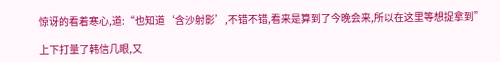惊讶的看着寒心,道:“也知道‘含沙射影’,不错不错,看来是算到了今晚会来,所以在这里等想捉拿到”

上下打量了韩信几眼,又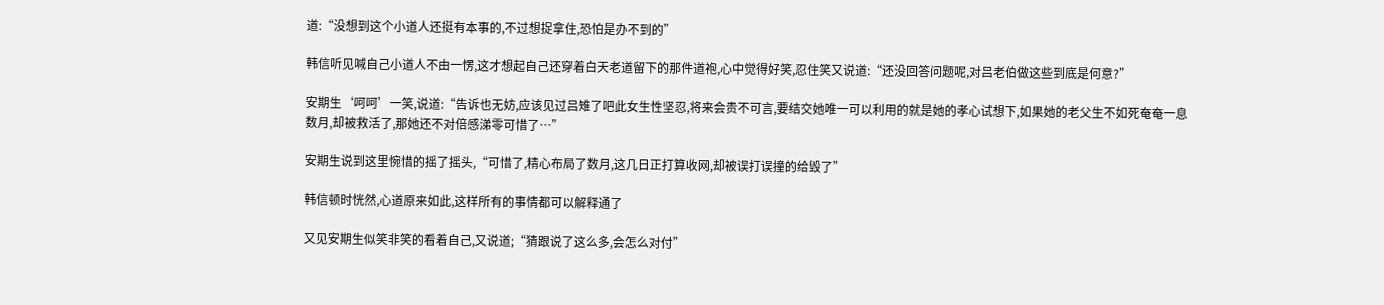道:“没想到这个小道人还挺有本事的,不过想捉拿住,恐怕是办不到的”

韩信听见喊自己小道人不由一愣,这才想起自己还穿着白天老道留下的那件道袍,心中觉得好笑,忍住笑又说道:“还没回答问题呢,对吕老伯做这些到底是何意?”

安期生‘呵呵’一笑,说道:“告诉也无妨,应该见过吕雉了吧此女生性坚忍,将来会贵不可言,要结交她唯一可以利用的就是她的孝心试想下,如果她的老父生不如死奄奄一息数月,却被救活了,那她还不对倍感涕零可惜了…”

安期生说到这里惋惜的摇了摇头,“可惜了,精心布局了数月,这几日正打算收网,却被误打误撞的给毁了”

韩信顿时恍然,心道原来如此,这样所有的事情都可以解释通了

又见安期生似笑非笑的看着自己,又说道;“猜跟说了这么多,会怎么对付”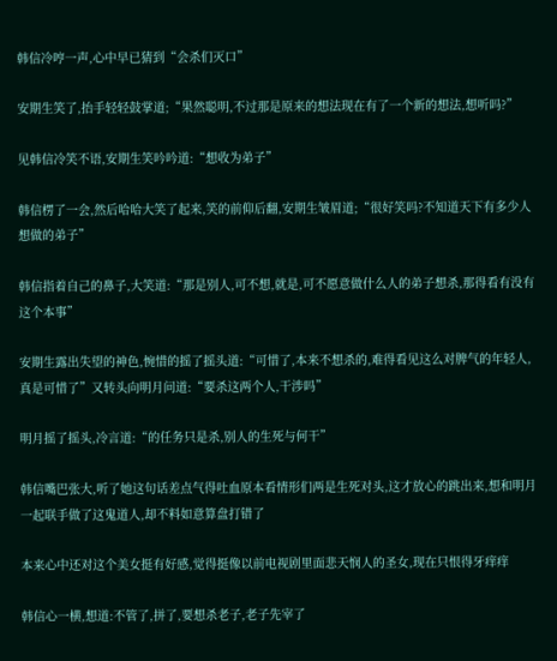韩信冷哼一声,心中早已猜到“会杀们灭口”

安期生笑了,抬手轻轻鼓掌道;“果然聪明,不过那是原来的想法现在有了一个新的想法,想听吗?”

见韩信冷笑不语,安期生笑吟吟道:“想收为弟子”

韩信楞了一会,然后哈哈大笑了起来,笑的前仰后翻,安期生皱眉道;“很好笑吗?不知道天下有多少人想做的弟子”

韩信指着自己的鼻子,大笑道:“那是别人,可不想,就是,可不愿意做什么人的弟子想杀,那得看有没有这个本事”

安期生露出失望的神色,惋惜的摇了摇头道:“可惜了,本来不想杀的,难得看见这么对脾气的年轻人,真是可惜了”又转头向明月问道:“要杀这两个人,干涉吗”

明月摇了摇头,冷言道:“的任务只是杀,别人的生死与何干”

韩信嘴巴张大,听了她这句话差点气得吐血原本看情形们两是生死对头,这才放心的跳出来,想和明月一起联手做了这鬼道人,却不料如意算盘打错了

本来心中还对这个美女挺有好感,觉得挺像以前电视剧里面悲天悯人的圣女,现在只恨得牙痒痒

韩信心一横,想道:不管了,拼了,要想杀老子,老子先宰了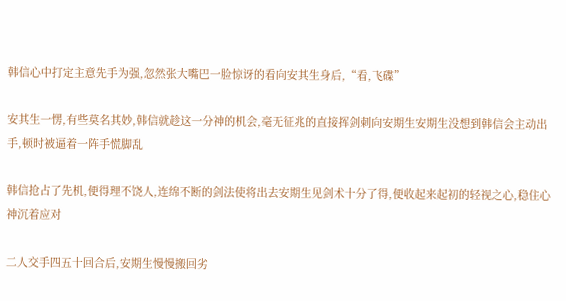韩信心中打定主意先手为强,忽然张大嘴巴一脸惊讶的看向安其生身后,“看,飞碟”

安其生一愣,有些莫名其妙,韩信就趁这一分神的机会,毫无征兆的直接挥剑刺向安期生安期生没想到韩信会主动出手,顿时被逼着一阵手慌脚乱

韩信抢占了先机,便得理不饶人,连绵不断的剑法使将出去安期生见剑术十分了得,便收起来起初的轻视之心,稳住心神沉着应对

二人交手四五十回合后,安期生慢慢搬回劣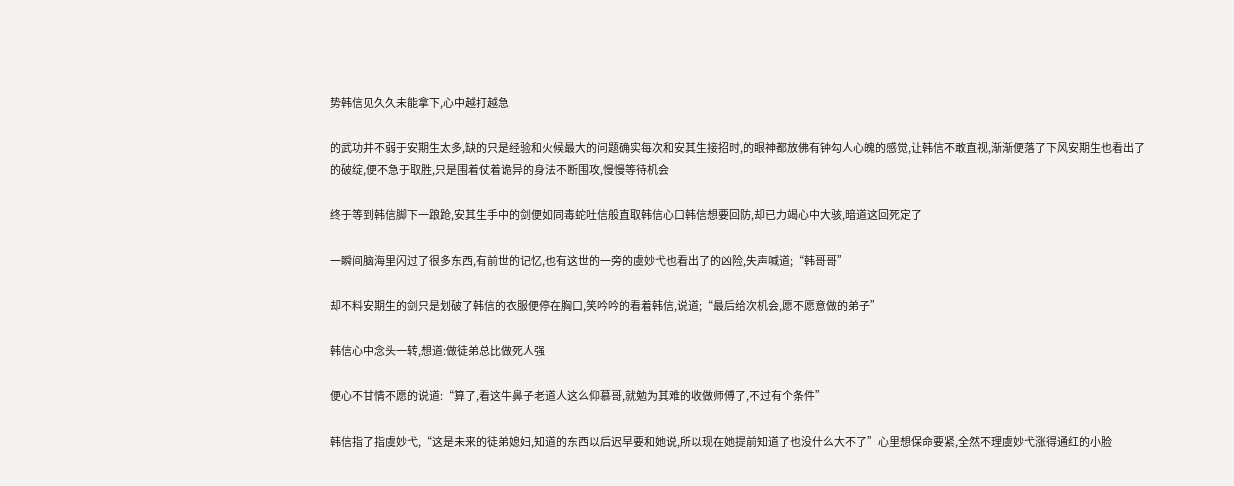势韩信见久久未能拿下,心中越打越急

的武功并不弱于安期生太多,缺的只是经验和火候最大的问题确实每次和安其生接招时,的眼神都放佛有钟勾人心魄的感觉,让韩信不敢直视,渐渐便落了下风安期生也看出了的破绽,便不急于取胜,只是围着仗着诡异的身法不断围攻,慢慢等待机会

终于等到韩信脚下一踉跄,安其生手中的剑便如同毒蛇吐信般直取韩信心口韩信想要回防,却已力竭心中大骇,暗道这回死定了

一瞬间脑海里闪过了很多东西,有前世的记忆,也有这世的一旁的虞妙弋也看出了的凶险,失声喊道;“韩哥哥”

却不料安期生的剑只是划破了韩信的衣服便停在胸口,笑吟吟的看着韩信,说道;“最后给次机会,愿不愿意做的弟子”

韩信心中念头一转,想道:做徒弟总比做死人强

便心不甘情不愿的说道:“算了,看这牛鼻子老道人这么仰慕哥,就勉为其难的收做师傅了,不过有个条件”

韩信指了指虞妙弋,“这是未来的徒弟媳妇,知道的东西以后迟早要和她说,所以现在她提前知道了也没什么大不了”心里想保命要紧,全然不理虞妙弋涨得通红的小脸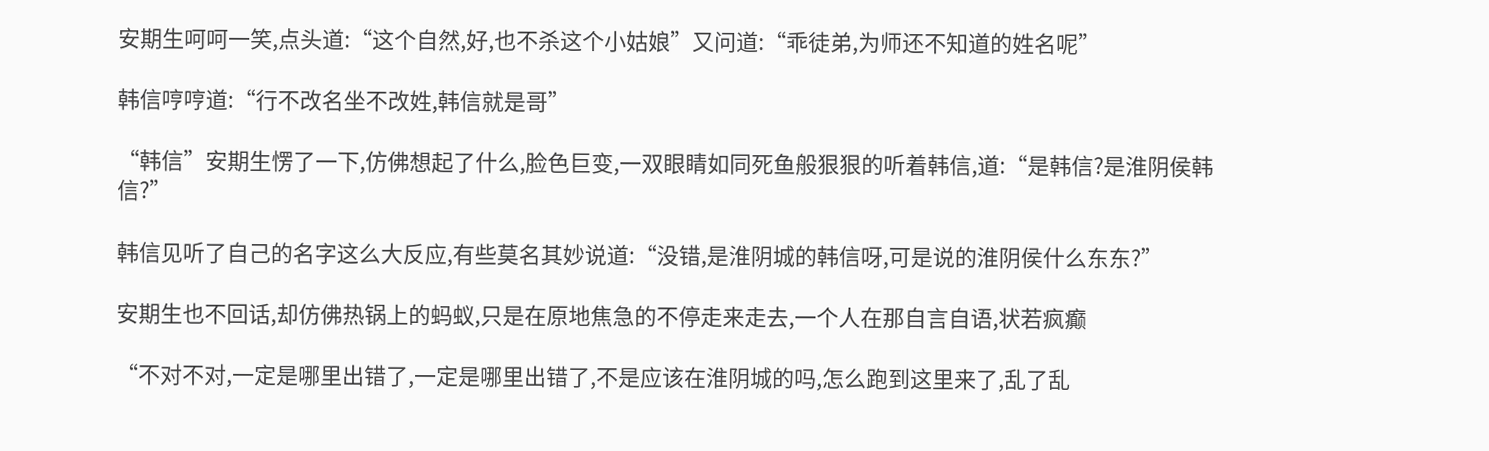安期生呵呵一笑,点头道:“这个自然,好,也不杀这个小姑娘”又问道:“乖徒弟,为师还不知道的姓名呢”

韩信哼哼道:“行不改名坐不改姓,韩信就是哥”

“韩信”安期生愣了一下,仿佛想起了什么,脸色巨变,一双眼睛如同死鱼般狠狠的听着韩信,道:“是韩信?是淮阴侯韩信?”

韩信见听了自己的名字这么大反应,有些莫名其妙说道:“没错,是淮阴城的韩信呀,可是说的淮阴侯什么东东?”

安期生也不回话,却仿佛热锅上的蚂蚁,只是在原地焦急的不停走来走去,一个人在那自言自语,状若疯癫

“不对不对,一定是哪里出错了,一定是哪里出错了,不是应该在淮阴城的吗,怎么跑到这里来了,乱了乱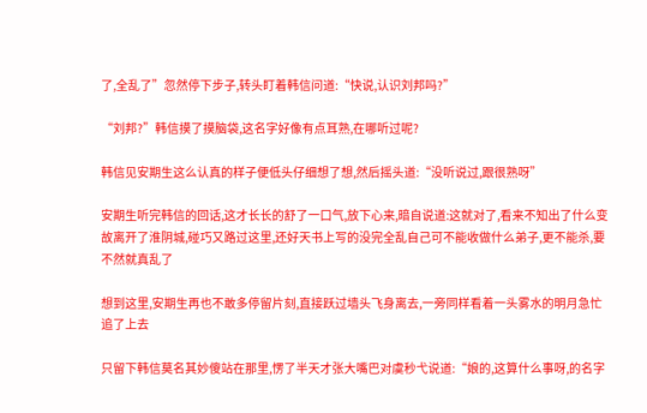了,全乱了”忽然停下步子,转头盯着韩信问道:“快说,认识刘邦吗?”

“刘邦?”韩信摸了摸脑袋,这名字好像有点耳熟,在哪听过呢?

韩信见安期生这么认真的样子便低头仔细想了想,然后摇头道:“没听说过,跟很熟呀”

安期生听完韩信的回话,这才长长的舒了一口气,放下心来,暗自说道:这就对了,看来不知出了什么变故离开了淮阴城,碰巧又路过这里,还好天书上写的没完全乱自己可不能收做什么弟子,更不能杀,要不然就真乱了

想到这里,安期生再也不敢多停留片刻,直接跃过墙头飞身离去,一旁同样看着一头雾水的明月急忙追了上去

只留下韩信莫名其妙傻站在那里,愣了半天才张大嘴巴对虞秒弋说道:“娘的,这算什么事呀,的名字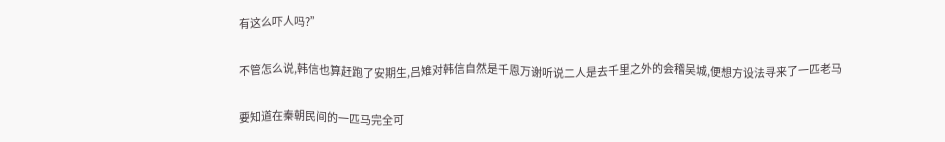有这么吓人吗?”

不管怎么说,韩信也算赶跑了安期生,吕雉对韩信自然是千恩万谢听说二人是去千里之外的会稽吴城,便想方设法寻来了一匹老马

要知道在秦朝民间的一匹马完全可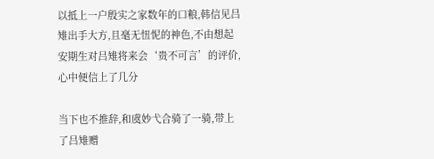以抵上一户殷实之家数年的口粮,韩信见吕雉出手大方,且毫无忸怩的神色,不由想起安期生对吕雉将来会‘贵不可言’的评价,心中便信上了几分

当下也不推辞,和虞妙弋合骑了一骑,带上了吕雉赠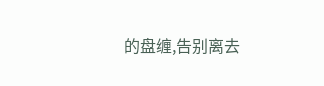的盘缠,告别离去